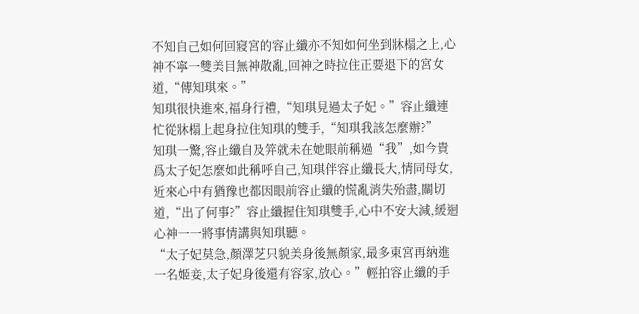不知自己如何回寢宮的容止纖亦不知如何坐到牀榻之上,心神不寧一雙美目無神散亂,回神之時拉住正要退下的宮女道,“傳知琪來。”
知琪很快進來,福身行禮,“知琪見過太子妃。”容止纖連忙從牀榻上起身拉住知琪的雙手,“知琪我該怎麼辦?”
知琪一驚,容止纖自及笄就未在她眼前稱過“我”,如今貴爲太子妃怎麼如此稱呼自己,知琪伴容止纖長大,情同母女,近來心中有猶豫也都因眼前容止纖的慌亂消失殆盡,關切道,“出了何事?”容止纖握住知琪雙手,心中不安大減,緩迴心神一一將事情講與知琪聽。
“太子妃莫急,顏澤芝只貌美身後無顏家,最多東宮再納進一名姬妾,太子妃身後還有容家,放心。”輕拍容止纖的手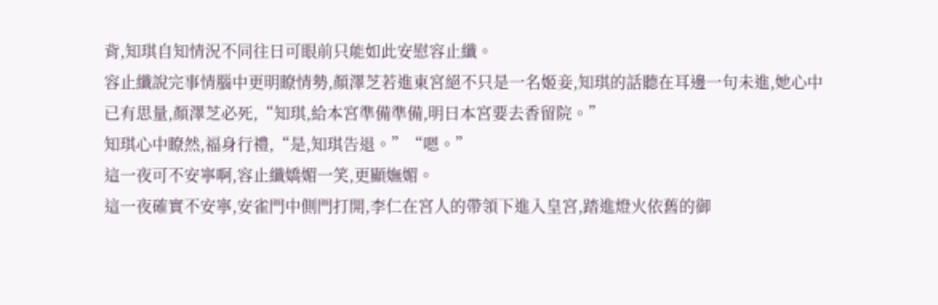背,知琪自知情況不同往日可眼前只能如此安慰容止纖。
容止纖說完事情腦中更明瞭情勢,顏澤芝若進東宮絕不只是一名姬妾,知琪的話聽在耳邊一句未進,她心中已有思量,顏澤芝必死,“知琪,給本宮準備準備,明日本宮要去香留院。”
知琪心中瞭然,福身行禮,“是,知琪告退。”“嗯。”
這一夜可不安寧啊,容止纖嬌媚一笑,更顯嫵媚。
這一夜確實不安寧,安雀門中側門打開,李仁在宮人的帶領下進入皇宮,踏進燈火依舊的御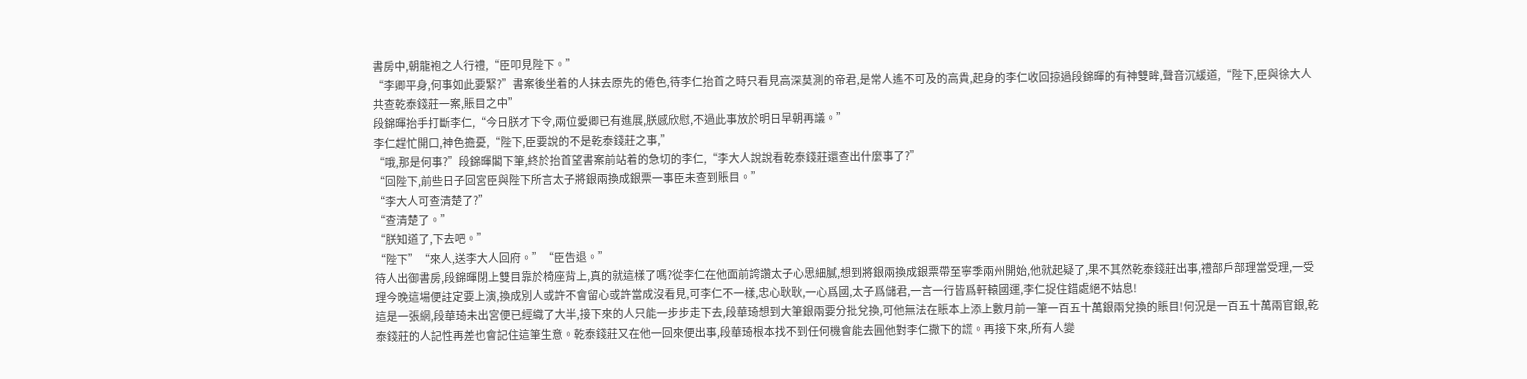書房中,朝龍袍之人行禮,“臣叩見陛下。”
“李卿平身,何事如此要緊?”書案後坐着的人抹去原先的倦色,待李仁抬首之時只看見高深莫測的帝君,是常人遙不可及的高貴,起身的李仁收回掠過段錦暉的有神雙眸,聲音沉緩道,“陛下,臣與徐大人共查乾泰錢莊一案,賬目之中”
段錦暉抬手打斷李仁,“今日朕才下令,兩位愛卿已有進展,朕感欣慰,不過此事放於明日早朝再議。”
李仁趕忙開口,神色擔憂,“陛下,臣要說的不是乾泰錢莊之事,”
“哦,那是何事?”段錦暉閣下筆,終於抬首望書案前站着的急切的李仁,“李大人說說看乾泰錢莊還查出什麼事了?”
“回陛下,前些日子回宮臣與陛下所言太子將銀兩換成銀票一事臣未查到賬目。”
“李大人可查清楚了?”
“查清楚了。”
“朕知道了,下去吧。”
“陛下”“來人,送李大人回府。”“臣告退。”
待人出御書房,段錦暉閉上雙目靠於椅座背上,真的就這樣了嗎?從李仁在他面前誇讚太子心思細膩,想到將銀兩換成銀票帶至寧季兩州開始,他就起疑了,果不其然乾泰錢莊出事,禮部戶部理當受理,一受理今晚這場便註定要上演,換成別人或許不會留心或許當成沒看見,可李仁不一樣,忠心耿耿,一心爲國,太子爲儲君,一言一行皆爲軒轅國運,李仁捉住錯處絕不姑息!
這是一張網,段華琦未出宮便已經織了大半,接下來的人只能一步步走下去,段華琦想到大筆銀兩要分批兌換,可他無法在賬本上添上數月前一筆一百五十萬銀兩兌換的賬目!何況是一百五十萬兩官銀,乾泰錢莊的人記性再差也會記住這筆生意。乾泰錢莊又在他一回來便出事,段華琦根本找不到任何機會能去圓他對李仁撒下的謊。再接下來,所有人變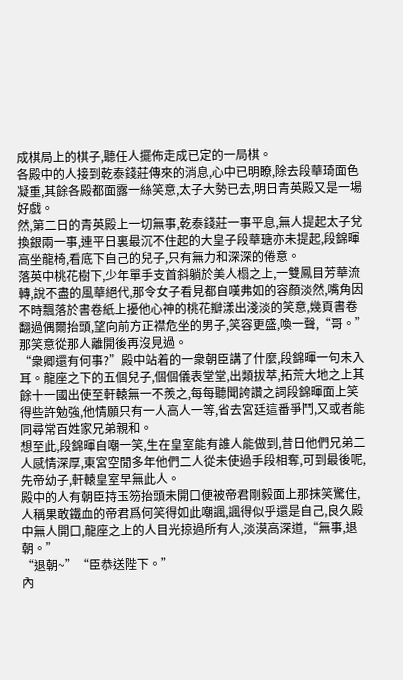成棋局上的棋子,聽任人擺佈走成已定的一局棋。
各殿中的人接到乾泰錢莊傳來的消息,心中已明瞭,除去段華琦面色凝重,其餘各殿都面露一絲笑意,太子大勢已去,明日青英殿又是一場好戲。
然,第二日的青英殿上一切無事,乾泰錢莊一事平息,無人提起太子兌換銀兩一事,連平日裏最沉不住起的大皇子段華瑭亦未提起,段錦暉高坐龍椅,看底下自己的兒子,只有無力和深深的倦意。
落英中桃花樹下,少年單手支首斜躺於美人榻之上,一雙鳳目芳華流轉,說不盡的風華絕代,那令女子看見都自嘆弗如的容顏淡然,嘴角因不時飄落於書卷紙上擾他心神的桃花瓣漾出淺淡的笑意,幾頁書卷翻過偶爾抬頭,望向前方正襟危坐的男子,笑容更盛,喚一聲,“哥。”
那笑意從那人離開後再沒見過。
“衆卿還有何事?”殿中站着的一衆朝臣講了什麼,段錦暉一句未入耳。龍座之下的五個兒子,個個儀表堂堂,出類拔萃,拓荒大地之上其餘十一國出使至軒轅無一不羨之,每每聽聞誇讚之詞段錦暉面上笑得些許勉強,他情願只有一人高人一等,省去宮廷這番爭鬥,又或者能同尋常百姓家兄弟親和。
想至此,段錦暉自嘲一笑,生在皇室能有誰人能做到,昔日他們兄弟二人感情深厚,東宮空閒多年他們二人從未使過手段相奪,可到最後呢,先帝幼子,軒轅皇室早無此人。
殿中的人有朝臣持玉笏抬頭未開口便被帝君剛毅面上那抹笑驚住,人稱果敢鐵血的帝君爲何笑得如此嘲諷,諷得似乎還是自己,良久殿中無人開口,龍座之上的人目光掠過所有人,淡漠高深道,“無事,退朝。”
“退朝~”“臣恭送陛下。”
內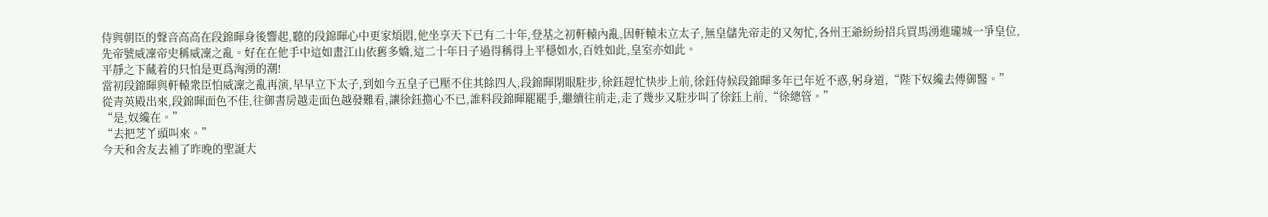侍與朝臣的聲音高高在段錦暉身後響起,聽的段錦暉心中更家煩悶,他坐享天下已有二十年,登基之初軒轅內亂,因軒轅未立太子,無皇儲先帝走的又匆忙,各州王爺紛紛招兵買馬湧進瓏城一爭皇位,先帝號威凜帝史稱威凜之亂。好在在他手中這如畫江山依舊多嬌,這二十年日子過得稱得上平穩如水,百姓如此,皇室亦如此。
平靜之下藏着的只怕是更爲洶湧的潮!
當初段錦暉與軒轅衆臣怕威凜之亂再演,早早立下太子,到如今五皇子已壓不住其餘四人,段錦暉閉眼駐步,徐鈺趕忙快步上前,徐鈺侍候段錦暉多年已年近不惑,躬身道,“陛下奴纔去傳御醫。”
從青英殿出來,段錦暉面色不佳,往御書房越走面色越發難看,讓徐鈺擔心不已,誰料段錦暉罷罷手,繼續往前走,走了幾步又駐步叫了徐鈺上前,“徐總管。”
“是,奴纔在。”
“去把芝丫頭叫來。”
今天和舍友去補了昨晚的聖誕大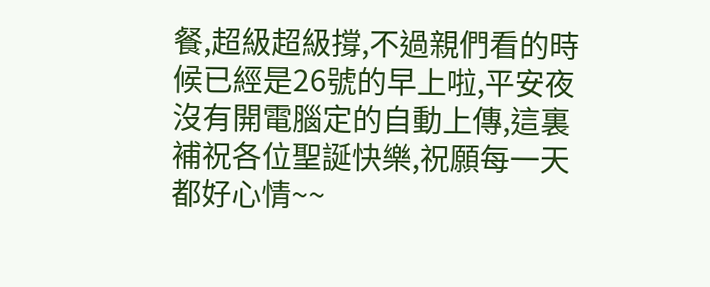餐,超級超級撐,不過親們看的時候已經是26號的早上啦,平安夜沒有開電腦定的自動上傳,這裏補祝各位聖誕快樂,祝願每一天都好心情~~